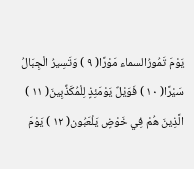يَوْمَ تَمُورُالسماء مَوْرًا( ٩ ) وَتَسِيرُ الْجِبَالُ سَيْرًا( ١٠ ) فَوَيْلٌ يَوْمَئِذٍ لِلْمُكَذِّبِينَ( ١١ ) الَّذِينَ هُمْ فِي خَوْضٍ يَلْعَبُون( ١٢ ) يَوْمَ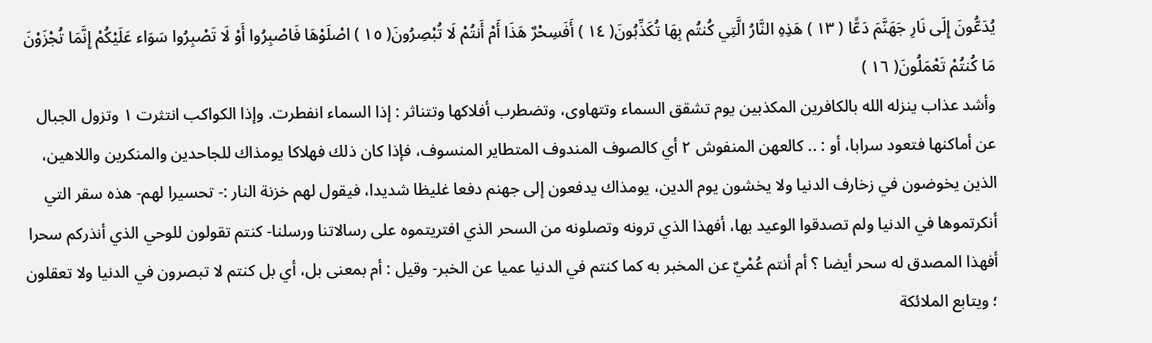يُدَعُّونَ إِلَى نَارِ جَهَنَّمَ دَعًّا ( ١٣ ) هَذِهِ النَّارُ الَّتِي كُنتُم بِهَا تُكَذِّبُونَ( ١٤ ) أَفَسِحْرٌ هَذَا أَمْ أَنتُمْ لَا تُبْصِرُونَ( ١٥ ) اصْلَوْهَا فَاصْبِرُوا أَوْ لَا تَصْبِرُوا سَوَاء عَلَيْكُمْ إِنَّمَا تُجْزَوْنَ مَا كُنتُمْ تَعْمَلُونَ( ١٦ )
وأشد عذاب ينزله الله بالكافرين المكذبين يوم تشقق السماء وتتهاوى، وتضطرب أفلاكها وتتناثر : إذا السماء انفطرت. وإذا الكواكب انتثرت ١ وتزول الجبال عن أماكنها فتعود سرابا، أو : .. كالعهن المنفوش ٢ أي كالصوف المندوف المتطاير المنسوف، فإذا كان ذلك فهلاكا يومذاك للجاحدين والمنكرين واللاهين، الذين يخوضون في زخارف الدنيا ولا يخشون يوم الدين، يومذاك يدفعون إلى جهنم دفعا غليظا شديدا، فيقول لهم خزنة النار :- تحسيرا لهم- هذه سقر التي أنكرتموها في الدنيا ولم تصدقوا الوعيد بها، أفهذا الذي ترونه وتصلونه من السحر الذي افتريتموه على رسالاتنا ورسلنا- كنتم تقولون للوحي الذي أنذركم سحرا أفهذا المصدق له سحر أيضا ؟ أم أنتم عُمْيٌ عن المخبر به كما كنتم في الدنيا عميا عن الخبر- وقيل : أم بمعنى بل، أي بل كنتم لا تبصرون في الدنيا ولا تعقلون ؛ ويتابع الملائكة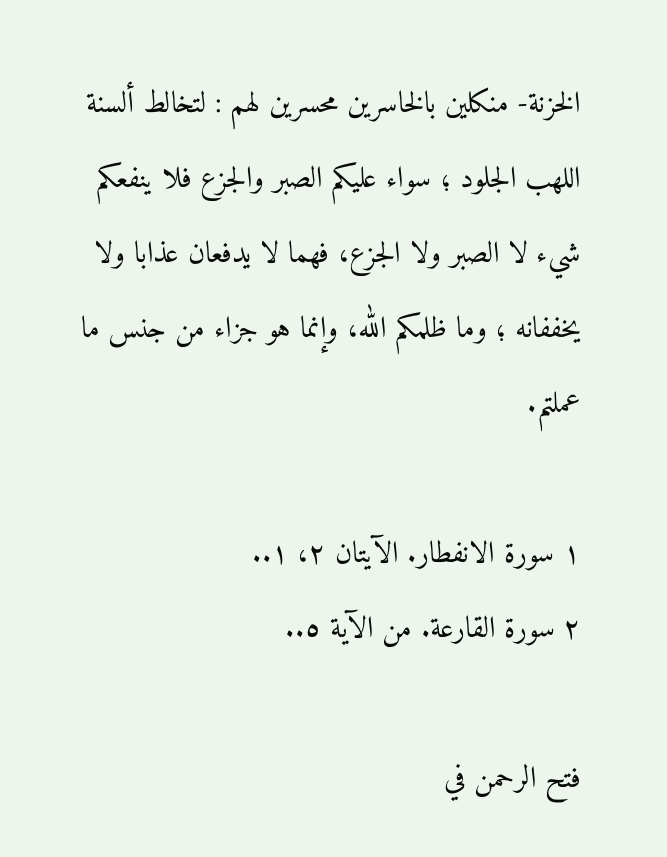الخزنة- منكلين بالخاسرين محسرين لهم : لتخالط ألسنة اللهب الجلود ؛ سواء عليكم الصبر والجزع فلا ينفعكم شيء لا الصبر ولا الجزع، فهما لا يدفعان عذابا ولا يخففانه ؛ وما ظلمكم الله، وإنما هو جزاء من جنس ما عملتم.

١ سورة الانفطار. الآيتان ٢، ١..
٢ سورة القارعة. من الآية ٥..

فتح الرحمن في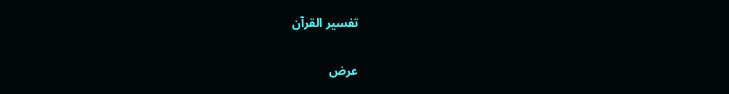تفسير القرآن

عرض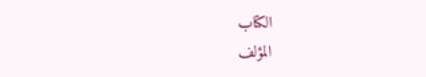الكتاب
المؤلف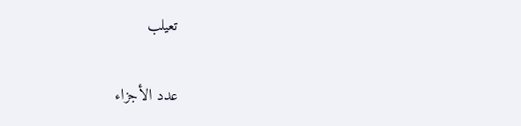تعيلب

عدد الأجزاء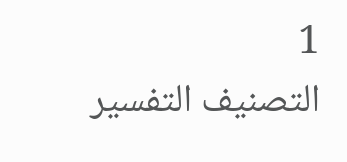1
التصنيف التفسير